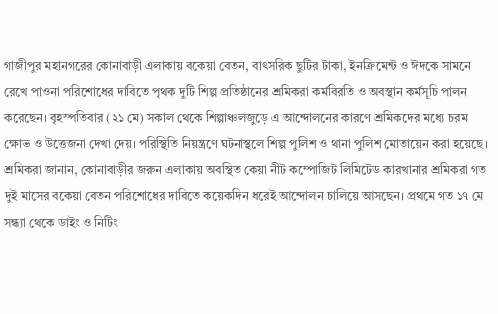গাজীপুর মহানগরের কোনাবাড়ী এলাকায় বকেয়া বেতন, বাৎসরিক ছুটির টাকা, ইনক্রিমেন্ট ও ঈদকে সামনে রেখে পাওনা পরিশোধের দাবিতে পৃথক দুটি শিল্প প্রতিষ্ঠানের শ্রমিকরা কর্মবিরতি ও অবস্থান কর্মসূচি পালন করেছেন। বৃহস্পতিবার (২১ মে) সকাল থেকে শিল্পাঞ্চলজুড়ে এ আন্দোলনের কারণে শ্রমিকদের মধ্যে চরম ক্ষোভ ও উত্তেজনা দেখা দেয়। পরিস্থিতি নিয়ন্ত্রণে ঘটনাস্থলে শিল্প পুলিশ ও থানা পুলিশ মোতায়েন করা হয়েছে।
শ্রমিকরা জানান, কোনাবাড়ীর জরুন এলাকায় অবস্থিত কেয়া নীট কম্পোজিট লিমিটেড কারখানার শ্রমিকরা গত দুই মাসের বকেয়া বেতন পরিশোধের দাবিতে কয়েকদিন ধরেই আন্দোলন চালিয়ে আসছেন। প্রথমে গত ১৭ মে সন্ধ্যা থেকে ডাইং ও নিটিং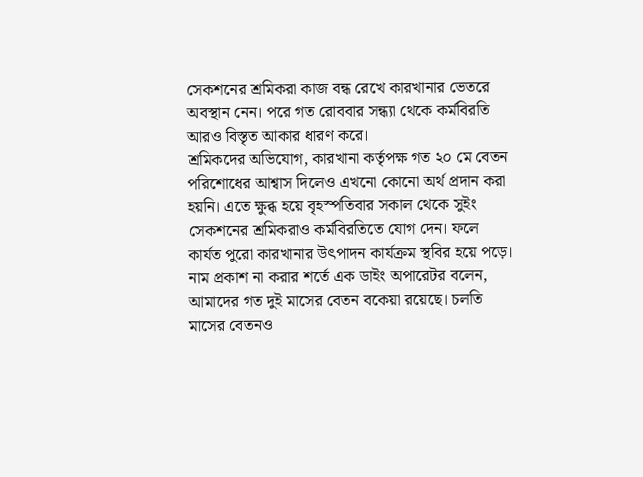সেকশনের শ্রমিকরা কাজ বন্ধ রেখে কারখানার ভেতরে অবস্থান নেন। পরে গত রোববার সন্ধ্যা থেকে কর্মবিরতি আরও বিস্তৃত আকার ধারণ করে।
শ্রমিকদের অভিযোগ, কারখানা কর্তৃপক্ষ গত ২০ মে বেতন পরিশোধের আশ্বাস দিলেও এখনো কোনো অর্থ প্রদান করা হয়নি। এতে ক্ষুব্ধ হয়ে বৃহস্পতিবার সকাল থেকে সুইং সেকশনের শ্রমিকরাও কর্মবিরতিতে যোগ দেন। ফলে কার্যত পুরো কারখানার উৎপাদন কার্যক্রম স্থবির হয়ে পড়ে।
নাম প্রকাশ না করার শর্তে এক ডাইং অপারেটর বলেন, আমাদের গত দুই মাসের বেতন বকেয়া রয়েছে। চলতি মাসের বেতনও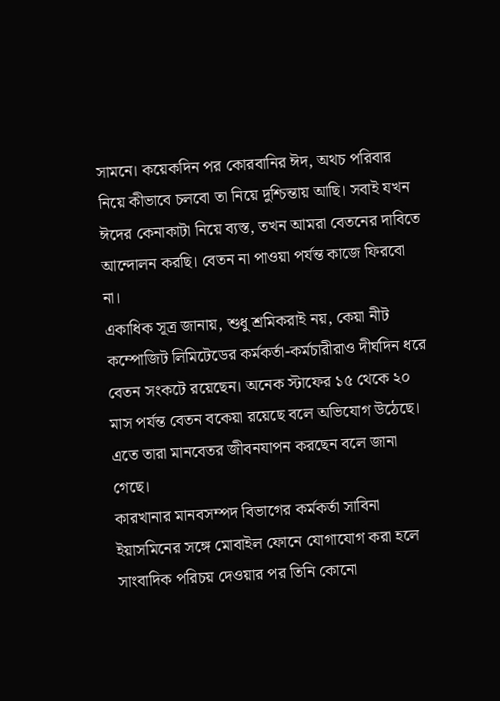সামনে। কয়েকদিন পর কোরবানির ঈদ, অথচ পরিবার নিয়ে কীভাবে চলবো তা নিয়ে দুশ্চিন্তায় আছি। সবাই যখন ঈদের কেনাকাটা নিয়ে ব্যস্ত, তখন আমরা বেতনের দাবিতে আন্দোলন করছি। বেতন না পাওয়া পর্যন্ত কাজে ফিরবো না।
একাধিক সূত্র জানায়, শুধু শ্রমিকরাই নয়, কেয়া নীট কম্পোজিট লিমিটেডের কর্মকর্তা-কর্মচারীরাও দীর্ঘদিন ধরে বেতন সংকটে রয়েছেন। অনেক স্টাফের ১৫ থেকে ২০ মাস পর্যন্ত বেতন বকেয়া রয়েছে বলে অভিযোগ উঠেছে। এতে তারা মানবেতর জীবনযাপন করছেন বলে জানা গেছে।
কারখানার মানবসম্পদ বিভাগের কর্মকর্তা সাবিনা ইয়াসমিনের সঙ্গে মোবাইল ফোনে যোগাযোগ করা হলে সাংবাদিক পরিচয় দেওয়ার পর তিনি কোনো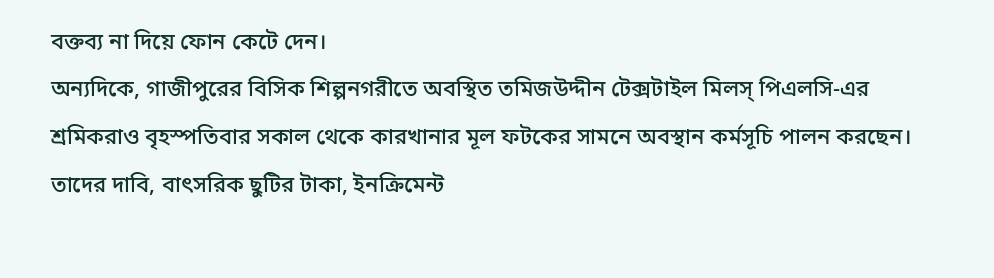বক্তব্য না দিয়ে ফোন কেটে দেন।
অন্যদিকে, গাজীপুরের বিসিক শিল্পনগরীতে অবস্থিত তমিজউদ্দীন টেক্সটাইল মিলস্ পিএলসি-এর শ্রমিকরাও বৃহস্পতিবার সকাল থেকে কারখানার মূল ফটকের সামনে অবস্থান কর্মসূচি পালন করছেন। তাদের দাবি, বাৎসরিক ছুটির টাকা, ইনক্রিমেন্ট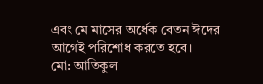এবং মে মাসের অর্ধেক বেতন ঈদের আগেই পরিশোধ করতে হবে।
মো: আতিকুল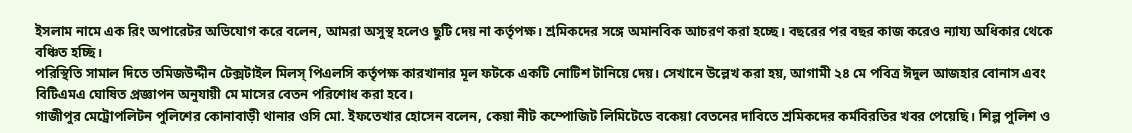ইসলাম নামে এক রিং অপারেটর অভিযোগ করে বলেন, আমরা অসুস্থ হলেও ছুটি দেয় না কর্তৃপক্ষ। শ্রমিকদের সঙ্গে অমানবিক আচরণ করা হচ্ছে। বছরের পর বছর কাজ করেও ন্যায্য অধিকার থেকে বঞ্চিত হচ্ছি।
পরিস্থিতি সামাল দিতে তমিজউদ্দীন টেক্সটাইল মিলস্ পিএলসি কর্তৃপক্ষ কারখানার মূল ফটকে একটি নোটিশ টানিয়ে দেয়। সেখানে উল্লেখ করা হয়, আগামী ২৪ মে পবিত্র ঈদুল আজহার বোনাস এবং বিটিএমএ ঘোষিত প্রজ্ঞাপন অনুযায়ী মে মাসের বেতন পরিশোধ করা হবে।
গাজীপুর মেট্রোপলিটন পুলিশের কোনাবাড়ী থানার ওসি মো. ইফতেখার হোসেন বলেন, কেয়া নীট কম্পোজিট লিমিটেডে বকেয়া বেতনের দাবিতে শ্রমিকদের কর্মবিরতির খবর পেয়েছি। শিল্প পুলিশ ও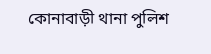কোনাবাড়ী থানা পুলিশ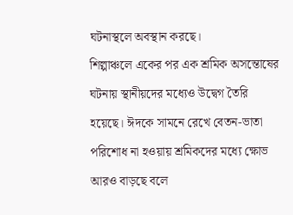ঘটনাস্থলে অবস্থান করছে।
শিল্পাঞ্চলে একের পর এক শ্রমিক অসন্তোষের ঘটনায় স্থানীয়দের মধ্যেও উদ্বেগ তৈরি হয়েছে। ঈদকে সামনে রেখে বেতন-ভাতা পরিশোধ না হওয়ায় শ্রমিকদের মধ্যে ক্ষোভ আরও বাড়ছে বলে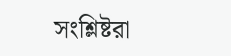সংশ্লিষ্টরা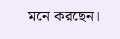মনে করছেন।